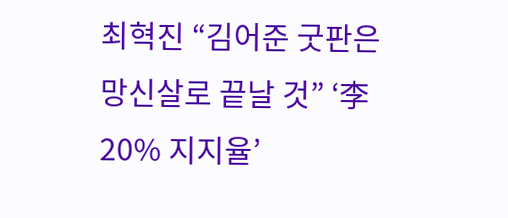최혁진 “김어준 굿판은 망신살로 끝날 것” ‘李 20% 지지율’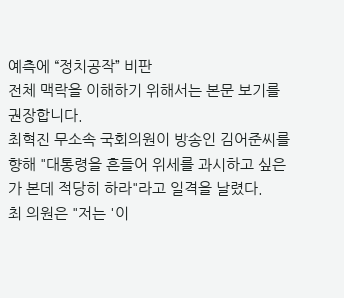예측에 “정치공작” 비판
전체 맥락을 이해하기 위해서는 본문 보기를 권장합니다.
최혁진 무소속 국회의원이 방송인 김어준씨를 향해 "대통령을 흔들어 위세를 과시하고 싶은가 본데 적당히 하라"라고 일격을 날렸다.
최 의원은 "저는 '이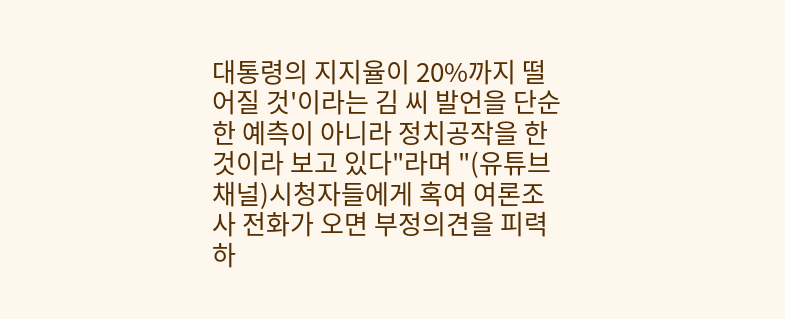대통령의 지지율이 20%까지 떨어질 것'이라는 김 씨 발언을 단순한 예측이 아니라 정치공작을 한 것이라 보고 있다"라며 "(유튜브채널)시청자들에게 혹여 여론조사 전화가 오면 부정의견을 피력하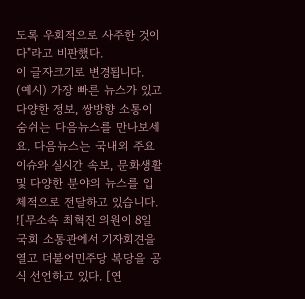도록 우회적으로 사주한 것이다"라고 비판했다.
이 글자크기로 변경됩니다.
(예시) 가장 빠른 뉴스가 있고 다양한 정보, 쌍방향 소통이 숨쉬는 다음뉴스를 만나보세요. 다음뉴스는 국내외 주요이슈와 실시간 속보, 문화생활 및 다양한 분야의 뉴스를 입체적으로 전달하고 있습니다.
![무소속 최혁진 의원이 8일 국회 소통관에서 기자회견을 열고 더불어민주당 복당을 공식 선언하고 있다. [연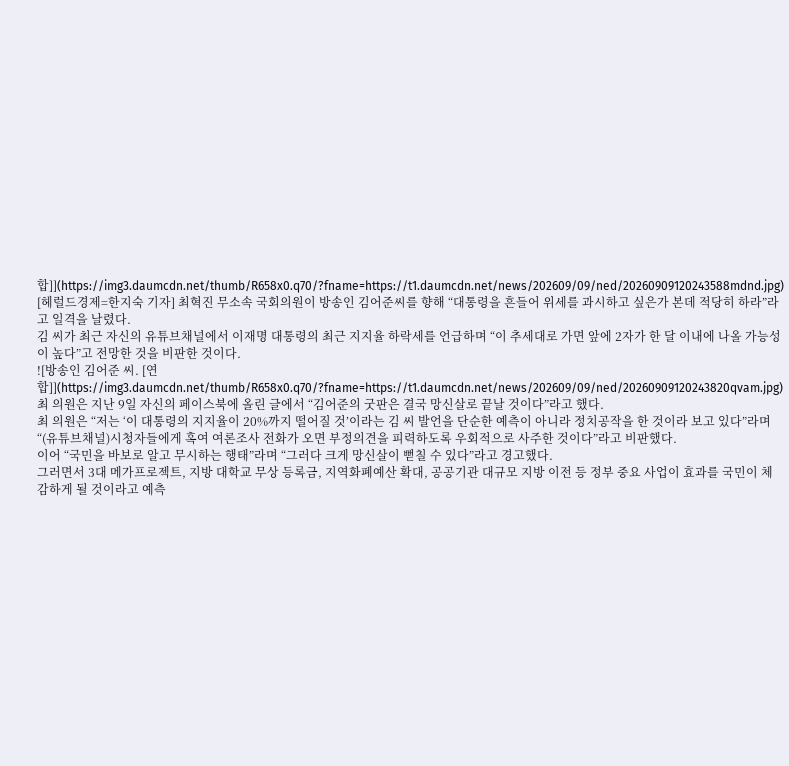합]](https://img3.daumcdn.net/thumb/R658x0.q70/?fname=https://t1.daumcdn.net/news/202609/09/ned/20260909120243588mdnd.jpg)
[헤럴드경제=한지숙 기자] 최혁진 무소속 국회의원이 방송인 김어준씨를 향해 “대통령을 흔들어 위세를 과시하고 싶은가 본데 적당히 하라”라고 일격을 날렸다.
김 씨가 최근 자신의 유튜브채널에서 이재명 대통령의 최근 지지율 하락세를 언급하며 “이 추세대로 가면 앞에 2자가 한 달 이내에 나올 가능성이 높다”고 전망한 것을 비판한 것이다.
![방송인 김어준 씨. [연합]](https://img3.daumcdn.net/thumb/R658x0.q70/?fname=https://t1.daumcdn.net/news/202609/09/ned/20260909120243820qvam.jpg)
최 의원은 지난 9일 자신의 페이스북에 올린 글에서 “김어준의 굿판은 결국 망신살로 끝날 것이다”라고 했다.
최 의원은 “저는 ‘이 대통령의 지지율이 20%까지 떨어질 것’이라는 김 씨 발언을 단순한 예측이 아니라 정치공작을 한 것이라 보고 있다”라며 “(유튜브채널)시청자들에게 혹여 여론조사 전화가 오면 부정의견을 피력하도록 우회적으로 사주한 것이다”라고 비판했다.
이어 “국민을 바보로 알고 무시하는 행태”라며 “그러다 크게 망신살이 뻗칠 수 있다”라고 경고했다.
그러면서 3대 메가프로젝트, 지방 대학교 무상 등록금, 지역화폐예산 확대, 공공기관 대규모 지방 이전 등 정부 중요 사업이 효과를 국민이 체감하게 될 것이라고 예측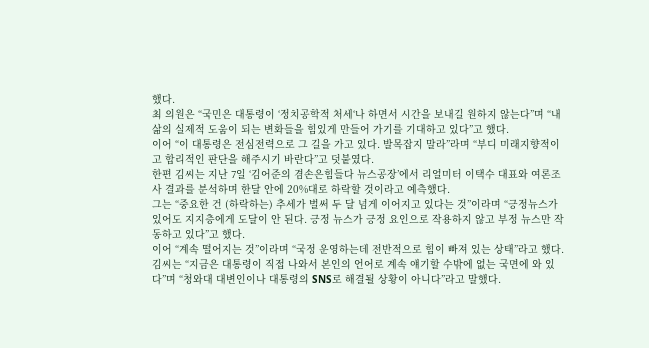했다.
최 의원은 “국민은 대통령이 ‘정치공학적 처세‘나 하면서 시간을 보내길 원하지 않는다”며 “내 삶의 실제적 도움이 되는 변화들을 힘있게 만들어 가기를 기대하고 있다”고 했다.
이어 “이 대통령은 전심전력으로 그 길을 가고 있다. 발목잡지 말라”라며 “부디 미래지향적이고 합리적인 판단을 해주시기 바란다”고 덧붙였다.
한편 김씨는 지난 7일 ‘김어준의 겸손은힘들다 뉴스공장’에서 리얼미터 이택수 대표와 여론조사 결과를 분석하며 한달 안에 20%대로 하락할 것이라고 예측했다.
그는 “중요한 건 (하락하는) 추세가 벌써 두 달 넘게 이어지고 있다는 것”이라며 “긍정뉴스가 있어도 지지층에게 도달이 안 된다. 긍정 뉴스가 긍정 요인으로 작용하지 않고 부정 뉴스만 작동하고 있다”고 했다.
이어 “계속 떨어지는 것”이라며 “국정 운영하는데 전반적으로 힘이 빠져 있는 상태”라고 했다.
김씨는 “지금은 대통령이 직접 나와서 본인의 언어로 계속 얘기할 수밖에 없는 국면에 와 있다”며 “청와대 대변인이나 대통령의 SNS로 해결될 상황이 아니다”라고 말했다.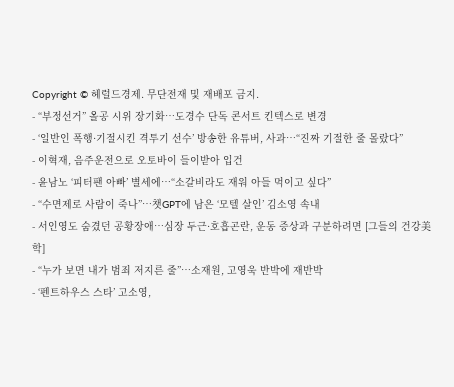Copyright © 헤럴드경제. 무단전재 및 재배포 금지.
- “부정선거” 올공 시위 장기화…도경수 단독 콘서트 킨텍스로 변경
- ‘일반인 폭행·기절시킨 격투기 선수’ 방송한 유튜버, 사과…“진짜 기절한 줄 몰랐다”
- 이혁재, 음주운전으로 오토바이 들이받아 입건
- 윤남노 ‘피터팬 아빠’ 별세에…“소갈비라도 재워 아들 먹이고 싶다”
- “수면제로 사람이 죽나”…챗GPT에 남은 ‘모텔 살인’ 김소영 속내
- 서인영도 숨겼던 공황장애…심장 두근·호흡곤란, 운동 증상과 구분하려면 [그들의 건강美학]
- “누가 보면 내가 범죄 저지른 줄”…소재원, 고영욱 반박에 재반박
- ‘펜트하우스 스타’ 고소영,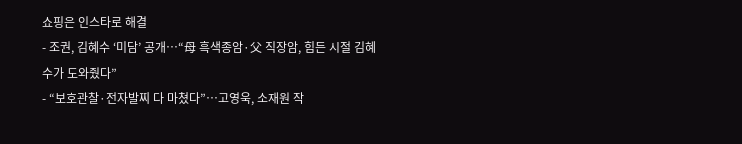쇼핑은 인스타로 해결
- 조권, 김혜수 ‘미담’ 공개…“母 흑색종암·父 직장암, 힘든 시절 김혜수가 도와줬다”
- “보호관찰·전자발찌 다 마쳤다”…고영욱, 소재원 작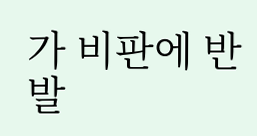가 비판에 반발